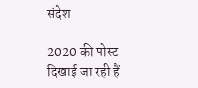संदेश

2020 की पोस्ट दिखाई जा रही हैं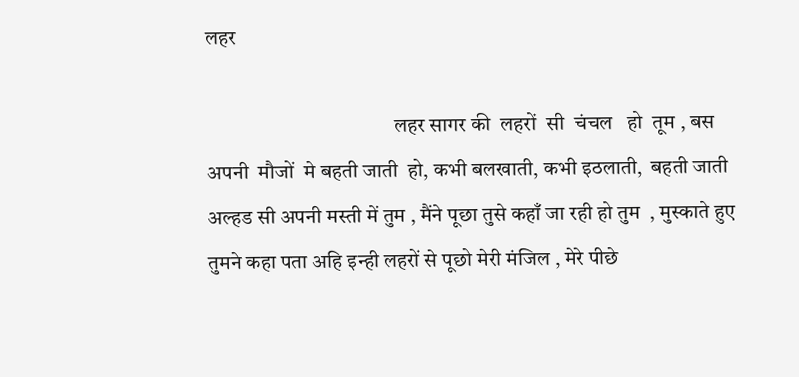लहर

                                             लहर सागर की  लहरों  सी  चंचल   हो  तूम , बस  अपनी  मौजों  मे बहती जाती  हो, कभी बलखाती, कभी इठलाती,  बहती जाती अल्हड सी अपनी मस्ती में तुम , मैंने पूछा तुसे कहाँ जा रही हो तुम  , मुस्काते हुए तुमने कहा पता अहि इन्ही लहरों से पूछो मेरी मंजिल , मेरे पीछे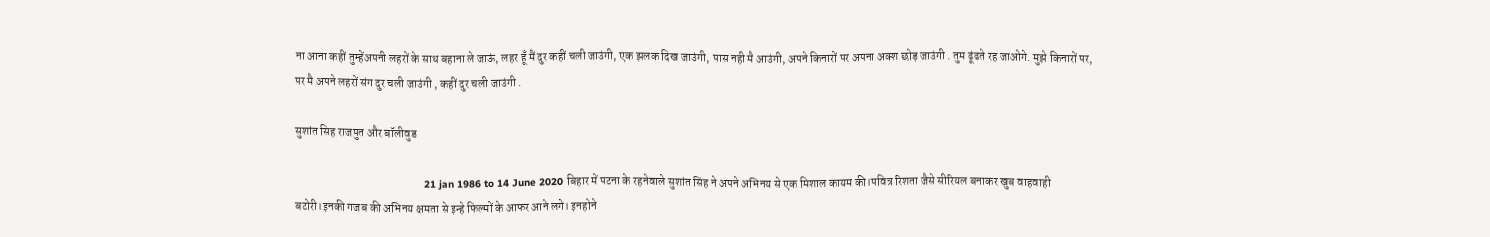ना आना कहीं तुम्हेंअपनी लहरों के साथ बहाना ले जाऊं, लहर हूँ मैं दुर कहीं चली जाउंगी, एक झलक दिख जाउंगी, पास नही मै आउंगी, अपने किनारों पर अपना अक्श छोड़ जाउंगी . तुम ढूंढते रह जाओगे. मुझे किनारों पर, पर मै अपने लहरों संग दुर चली जाउंगी , कहीं दुर चली जाउंगी .

सुशांत सिह राजपुत और बॉलीवुड

                                           21 jan 1986 to 14 June 2020 बिहार में पटना के रहनेवाले सुशांत सिंह ने अपने अभिनय से एक मिशाल कायम की।पवित्र रिशता जैसे सीरियल बनाकर खुब वाहवाही बटोरी।इनकी गजब की अभिनय क्षमता से इन्हे फिल्मों के आफर आने लगे। इनहोने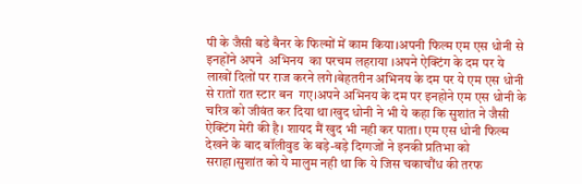पी के जैसी बडे बैनर के फिल्मों में काम किया।अपनी फिल्म एम एस धोनी से इनहोंने अपने  अभिनय  का परचम लहराया ।अपने ऐक्टिंग के दम पर ये लाखों दिलों पर राज करने लगे।बेहतरीन अभिनय के दम पर ये एम एस धोनी से रातों रात स्टार बन  गए।अपने अभिनय के दम पर इनहोने एम एस धोनी के चरित्र को जीवंत कर दिया था।खुद धोनी ने भी ये कहा कि सुशांत ने जैसी ऐक्टिंग मेरी की है। शायद मैं खुद भी नही कर पाता। एम एस धोनी फिल्म देखने के बाद बॉलीवुड के बड़े-बड़े दिग्गजों ने इनकी प्रतिभा को सराहा।सुशांत को ये मालुम नही था कि ये जिस चकाचौंध की तरफ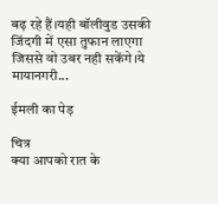बढ़ रहे हैं।यही बॉलीवुड उसकी जिंदगी में एसा तुफान लाएगा जिससे वो उबर नही सकेंगे।ये मायानगरी...

ईमली का पेड़

चित्र
क्या आपको रात के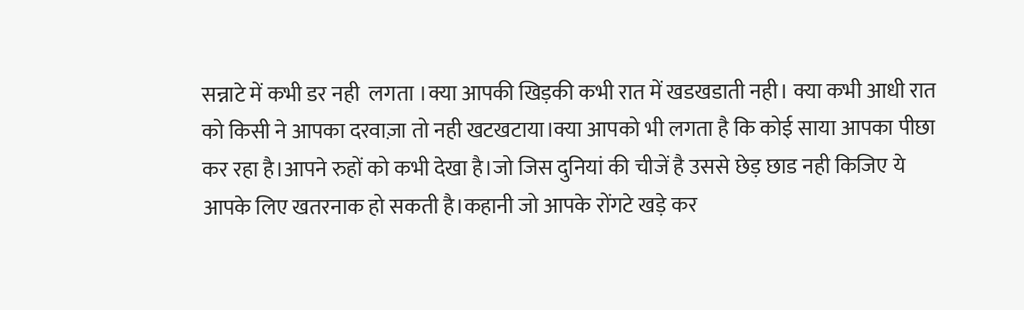सन्नाटे में कभी डर नही  लगता ।क्या आपकी खिड़की कभी रात में खडखडाती नही। क्या कभी आधी रात को किसी ने आपका दरवाज़ा तो नही खटखटाया।क्या आपको भी लगता है कि कोई साया आपका पीछा कर रहा है।आपने रुहों को कभी देखा है।जो जिस दुनियां की चीजें है उससे छेड़ छाड नही किजिए ये आपके लिए खतरनाक हो सकती है।कहानी जो आपके रोंगटे खड़े कर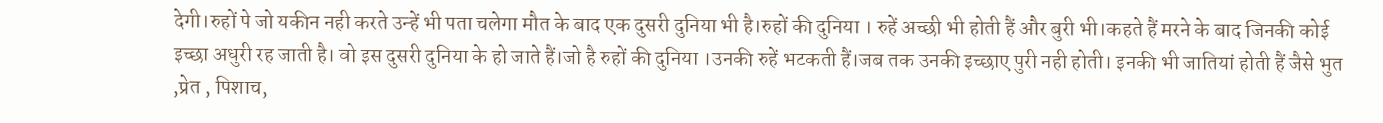देगी।रुहों पे जो यकीन नही करते उन्हें भी पता चलेगा मौत के बाद एक दुसरी दुनिया भी है।रुहों की दुनिया । रुहें अच्छी भी होती हैं और बुरी भी।कहते हैं मरने के बाद जिनकी कोई इच्छा अधुरी रह जाती है। वो इस दुसरी दुनिया के हो जाते हैं।जो है रुहों की दुनिया ।उनकी रुहें भटकती हैं।जब तक उनकी इच्छाए पुरी नही होती। इनकी भी जातियां होती हैं जैसे भुत ,प्रेत , पिशाच,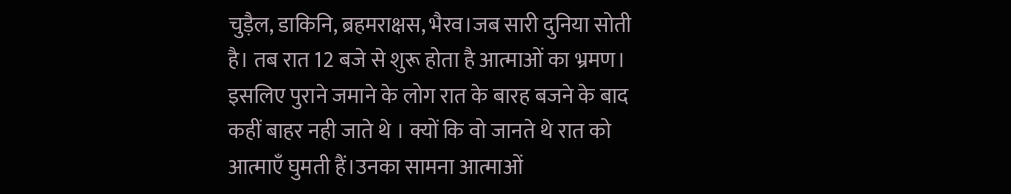चुड़ैल, डाकिनि, ब्रहमराक्षस, भैरव।जब सारी दुनिया सोती है। तब रात 12 बजे से शुरू होता है आत्माओं का भ्रमण। इसलिए पुराने जमाने के लोग रात के बारह बजने के बाद कहीं बाहर नही जाते थे । क्यों कि वो जानते थे रात को आत्माएँ घुमती हैं।उनका सामना आत्माओं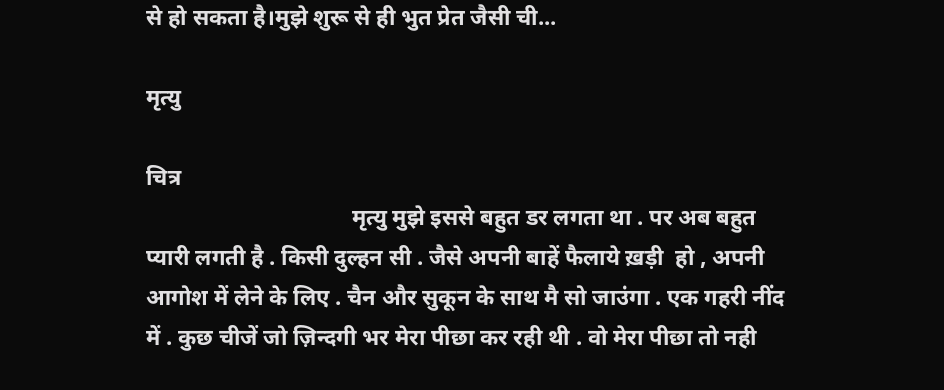से हो सकता है।मुझे शुरू से ही भुत प्रेत जैसी ची...

मृत्यु

चित्र
                                    मृत्यु मुझे इससे बहुत डर लगता था . पर अब बहुत प्यारी लगती है . किसी दुल्हन सी . जैसे अपनी बाहें फैलाये ख़ड़ी  हो , अपनी आगोश में लेने के लिए . चैन और सुकून के साथ मै सो जाउंगा . एक गहरी नींद में . कुछ चीजें जो ज़िन्दगी भर मेरा पीछा कर रही थी . वो मेरा पीछा तो नही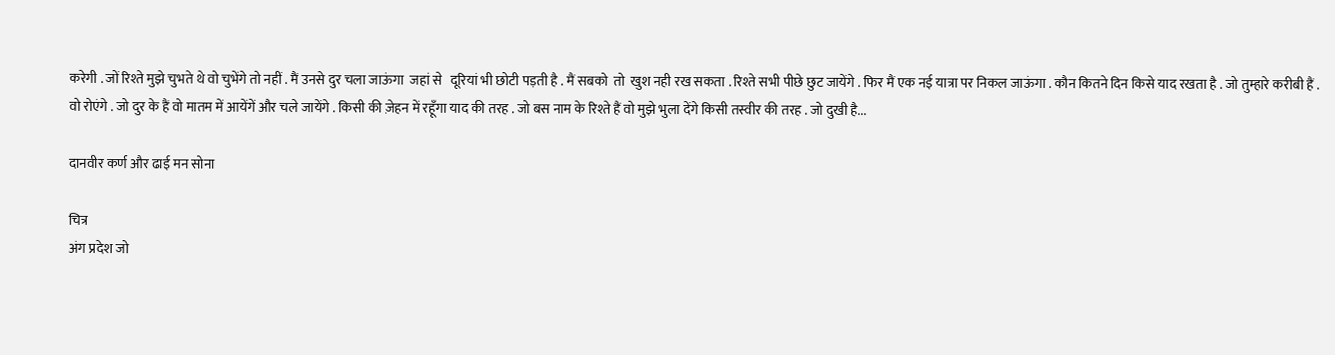करेगी . जों रिश्ते मुझे चुभते थे वो चुभेंगे तो नहीं . मैं उनसे दुर चला जाऊंगा  जहां से   दूरियां भी छोटी पड़ती है . मैं सबको  तो  खुश नही रख सकता . रिश्ते सभी पीछे छुट जायेंगे . फिर मैं एक नई यात्रा पर निकल जाऊंगा . कौन कितने दिन किसे याद रखता है . जो तुम्हारे करीबी हैं . वो रोएंगे . जो दुर के हैं वो मातम में आयेंगें और चले जायेंगे . किसी की ज़ेहन में रहूँगा याद की तरह . जो बस नाम के रिश्ते हैं वो मुझे भुला देंगे किसी तस्वीर की तरह . जो दुखी है...

दानवीर कर्ण और ढाई मन सोना

चित्र
अंग प्रदेश जो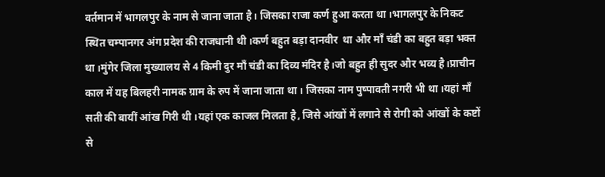वर्तमान में भागलपुर के नाम से जाना जाता है। जिसका राजा कर्ण हुआ करता था।भागलपुर के निकट स्थित चम्पानगर अंग प्रदेश की राजधानी थी।कर्ण बहुत बड़ा दानवीर  था और माँ चंडी का बहुत बड़ा भक्त था।मुंगेर जिला मुख्यालय से 4 किमी दुर माँ चंडी का दिव्य मंदिर है।जो बहुत ही सुदर और भव्य है।प्राचीन काल में यह बिलहरी नामक ग्राम के रुप में जाना जाता था। जिसका नाम पुष्पावती नगरी भी था।यहां माँ सती की बायीं आंख गिरी थी।यहां एक काजल मिलता है, जिसे आंखों में लगाने से रोगी को आंखों के कष्टों से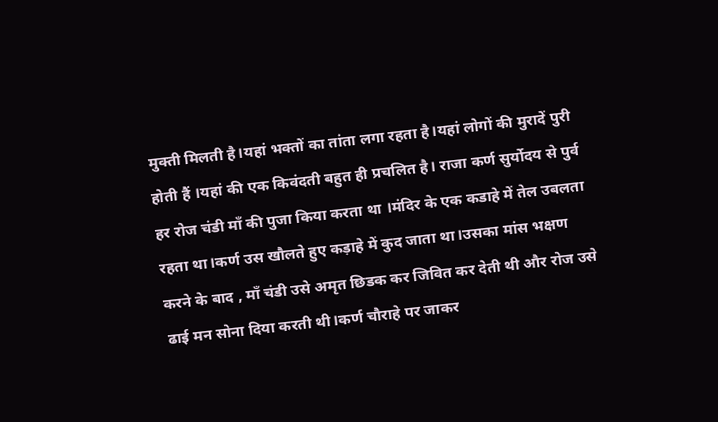मुक्ती मिलती है।यहां भक्तों का तांता लगा रहता है।यहां लोगों की मुरादें पुरी होती हैं ।यहां की एक किवंदती बहुत ही प्रचलित है। राजा कर्ण सुर्योदय से पुर्व हर रोज चंडी माँ की पुजा किया करता था ।मंदिर के एक कडाहे में तेल उबलता रहता था।कर्ण उस खौलते हुए कड़ाहे में कुद जाता था।उसका मांस भक्षण करने के बाद , माँ चंडी उसे अमृत छिडक कर जिवित कर देती थी और रोज उसे ढाई मन सोना दिया करती थी।कर्ण चौराहे पर जाकर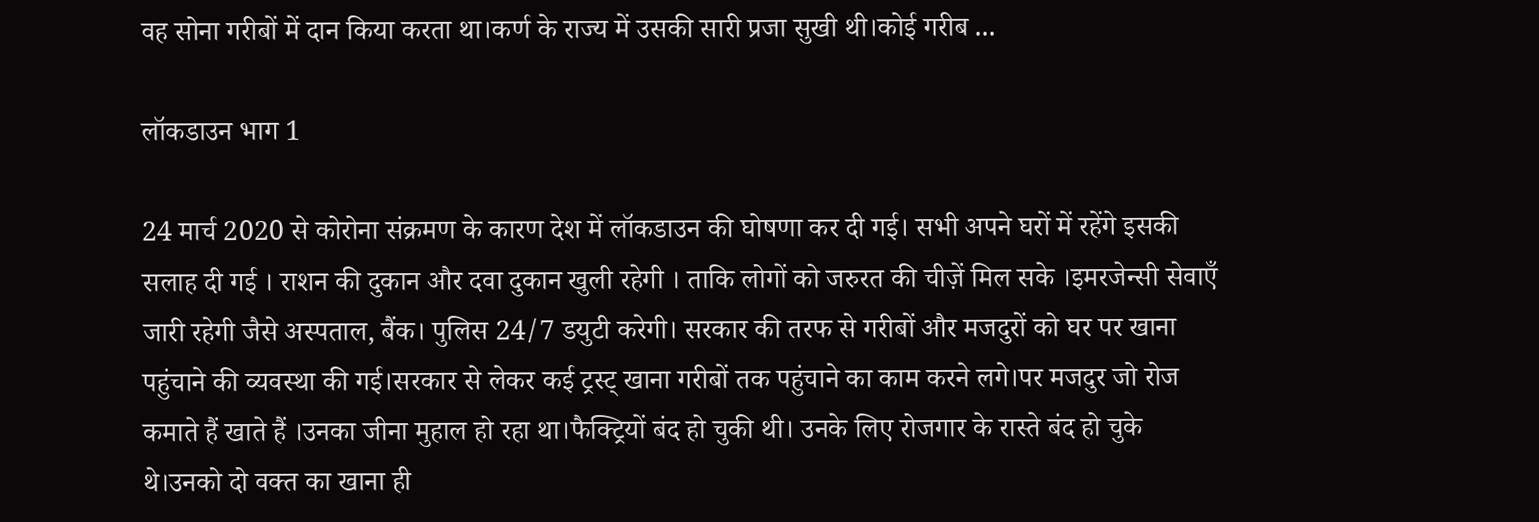वह सोना गरीबों में दान किया करता था।कर्ण के राज्य में उसकी सारी प्रजा सुखी थी।कोई गरीब ...

लॉकडाउन भाग 1

24 मार्च 2020 से कोरोना संक्रमण के कारण देश में लॉकडाउन की घोषणा कर दी गई। सभी अपने घरों में रहेंगे इसकी सलाह दी गई । राशन की दुकान और दवा दुकान खुली रहेगी । ताकि लोगों को जरुरत की चीज़ें मिल सके ।इमरजेन्सी सेवाएँ जारी रहेगी जैसे अस्पताल, बैंक। पुलिस 24/7 डयुटी करेगी। सरकार की तरफ से गरीबों और मजदुरों को घर पर खाना पहुंचाने की व्यवस्था की गई।सरकार से लेकर कई ट्रस्‍ट्‌ खाना गरीबों तक पहुंचाने का काम करने लगे।पर मजदुर जो रोज कमाते हैं खाते हैं ।उनका जीना मुहाल हो रहा था।फैक्ट्रियों बंद हो चुकी थी। उनके लिए रोजगार के रास्ते बंद हो चुके थे।उनको दो वक्त का खाना ही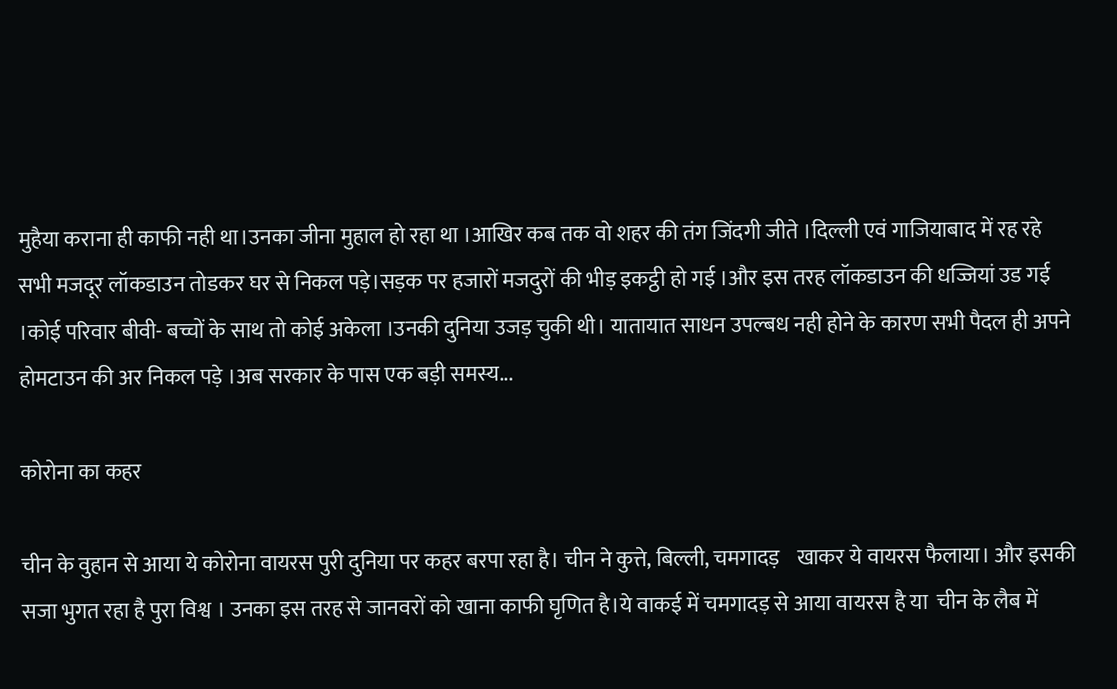मुहैया कराना ही काफी नही था।उनका जीना मुहाल हो रहा था ।आखिर कब तक वो शहर की तंग जिंदगी जीते ।दिल्ली एवं गाजियाबाद में रह रहे सभी मजदूर लॉकडाउन तोडकर घर से निकल पड़े।सड़क पर हजारों मजदुरों की भीड़ इकट्ठी हो गई ।और इस तरह लॉकडाउन की धज्जियां उड गई ।कोई परिवार बीवी- बच्चों के साथ तो कोई अकेला ।उनकी दुनिया उजड़ चुकी थी। यातायात साधन उपल्बध नही होने के कारण सभी पैदल ही अपने होमटाउन की अर निकल पड़े ।अब सरकार के पास एक बड़ी समस्य...

कोरोना का कहर

चीन के वुहान से आया ये कोरोना वायरस पुरी दुनिया पर कहर बरपा रहा है। चीन ने कुत्ते, बिल्ली, चमगादड़    खाकर ये वायरस फैलाया। और इसकी सजा भुगत रहा है पुरा विश्व । उनका इस तरह से जानवरों को खाना काफी घृणित है।ये वाकई में चमगादड़ से आया वायरस है या  चीन के लैब में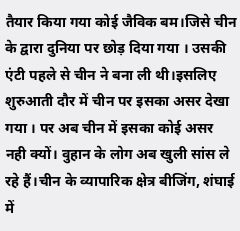तैयार किया गया कोई जैविक बम।जिसे चीन के द्वारा दुनिया पर छोड़ दिया गया । उसकी एंटी पहले से चीन ने बना ली थी।इसलिए शुरुआती दौर में चीन पर इसका असर देखा गया । पर अब चीन में इसका कोई असर नही क्यों। वुहान के लोग अब खुली सांस ले रहे हैं।चीन के व्यापारिक क्षेत्र बीजिंग, शंघाई में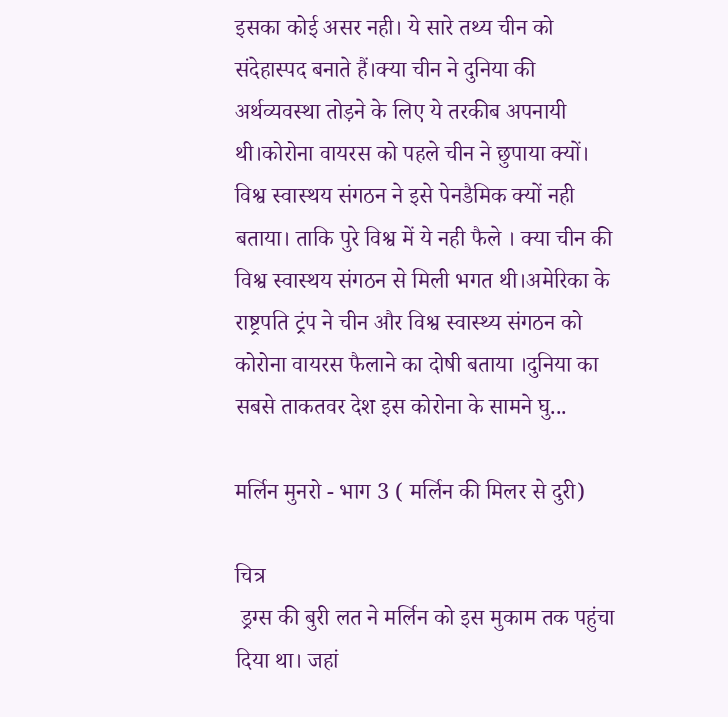इसका कोई असर नही। ये सारे तथ्य चीन को संदेहास्पद बनाते हैं।क्या चीन ने दुनिया की अर्थव्यवस्था तोड़ने के लिए ये तरकीब अपनायी थी।कोरोना वायरस को पहले चीन ने छुपाया क्यों। विश्व स्वास्थय संगठन ने इसे पेनडैमिक क्यों नही बताया। ताकि पुरे विश्व में ये नही फैले । क्या चीन की विश्व स्वास्थय संगठन से मिली भगत थी।अमेरिका के राष्ट्रपति ट्रंप ने चीन और विश्व स्वास्थ्य संगठन को कोरोना वायरस फैलाने का दोषी बताया ।दुनिया का सबसे ताकतवर देश इस कोरोना के सामने घु...

मर्लिन मुनरो - भाग 3 ( मर्लिन की मिलर से दुरी)

चित्र
 ड्रग्स की बुरी लत ने मर्लिन को इस मुकाम तक पहुंचा    दिया था। जहां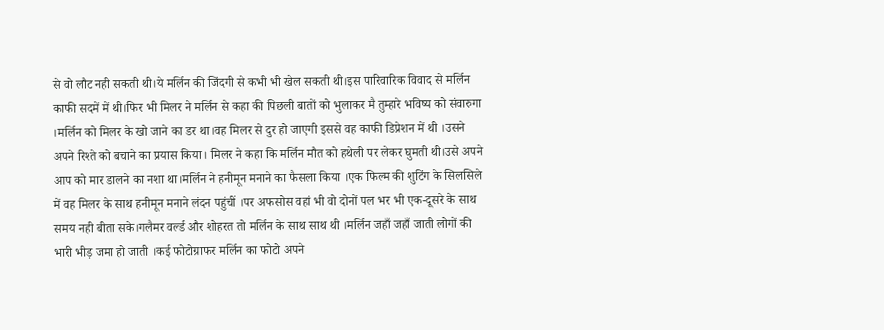से वो लौट नही सकती थी।ये मर्लिन की जिंदगी से कभी भी खेल सकती थी।इस पारिवारिक विवाद से मर्लिन काफी सदमें में थी।फिर भी मिलर ने मर्लिन से कहा की पिछली बातों को भुलाकर मै तुम्हारे भविष्य को संवारुगा ।मर्लिन को मिलर के खो जाने का डर था।वह मिलर से दुर हो जाएगी इससे वह काफी डिप्रेशन में थी ।उसने अपने रिश्ते को बचाने का प्रयास किया। मिलर ने कहा कि मर्लिन मौत को हथेली पर लेकर घुमती थी।उसे अपने आप को मार डालने का नशा था।मर्लिन ने हनीमून मनाने का फैसला किया ।एक फिल्म की शुटिंग के सिलसिले में वह मिलर के साथ हनीमून मनाने लंदन पहुंचीं ।पर अफसोस वहां भी वो दोनों पल भर भी एक-दूसरे के साथ समय नही बीता सके।गलैमर वर्ल्ड और शोहरत तो मर्लिन के साथ साथ थी ।मर्लिन जहाँ जहाँ जाती लोगों की भारी भीड़ जमा हो जाती ।कई फोटोग्राफर मर्लिन का फोटो अपने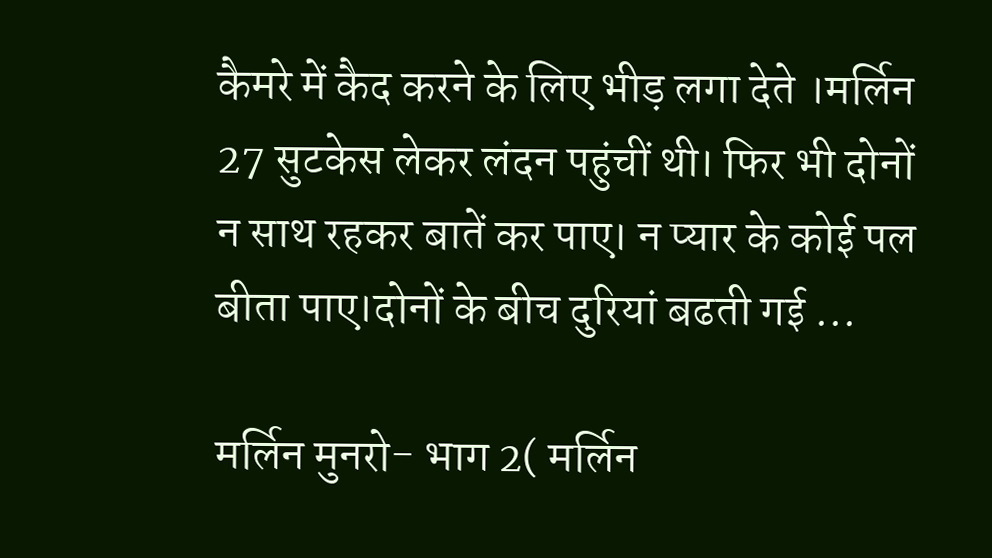कैमरे में कैद करने के लिए भीड़ लगा देते ।मर्लिन 27 सुटकेस लेकर लंदन पहुंचीं थी। फिर भी दोनों न साथ रहकर बातें कर पाए। न प्यार के कोई पल बीता पाए।दोनों के बीच दुरियां बढती गई ...

मर्लिन मुनरो- भाग 2( मर्लिन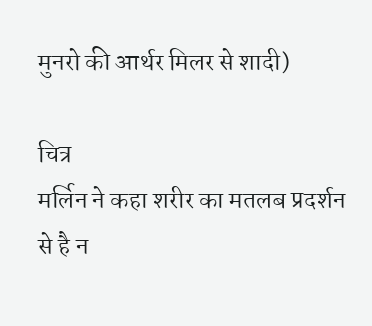मुनरो की आर्थर मिलर से शादी)

चित्र
मर्लिन ने कहा शरीर का मतलब प्रदर्शन से है न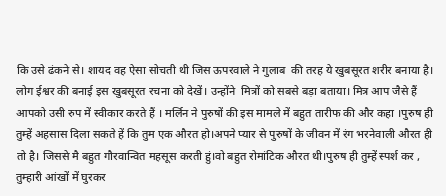कि उसे ढंकने से। शायद वह ऐसा सोचती थी जिस ऊपरवाले ने गुलाब  की तरह ये खुबसूरत शरीर बनाया है। लोग ईश्वर की बनाई इस खुबसूरत रचना को देखें। उन्होंने  मित्रों को सबसे बड़ा बताया। मित्र आप जैसे हैं आपको उसी रुप में स्वीकार करते हैं । मर्लिन ने पुरुषों की इस मामले में बहुत तारीफ की और कहा ।पुरुष ही तुम्हें अहसास दिला सकते हें कि तुम एक औरत हो।अपने प्यार से पुरुषों के जीवन में रंग भरनेवाली औरत ही तो है। जिससे मै बहुत गौरवान्वित महसूस करती हुं।वो बहुत रोमांटिक औरत थी।पुरुष ही तुम्हें स्पर्श कर , तुम्हारी आंखों में घुरकर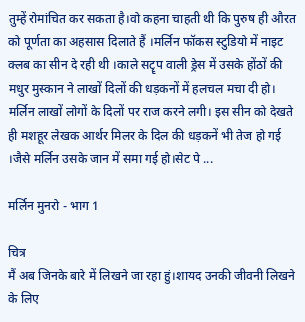तुम्हें रोमांचित कर सकता है।वो कहना चाहती थी कि पुरुष ही औरत को पूर्णता का अहसास दिलाते हैं ।मर्लिन फॉकस स्टुडियो में नाइट क्लब का सीन दे रही थी ।काले सटॄप वाली ड्रेस में उसके होंठों की मधुर मुस्कान ने लाखों दिलों की धड़कनों में हलचल मचा दी हो।  मर्लिन लाखों लोगों के दिलों पर राज करने लगी। इस सीन को देखते ही मशहूर लेखक आर्थर मिलर के दिल की धड़कनें भी तेज हो गई ।जैसे मर्लिन उसके जान में समा गई हो।सेट पे ...

मर्लिन मुनरो - भाग 1

चित्र
मैं अब जिनके बारे में लिखने जा रहा हुं।शायद उनकी जीवनी लिखने के लिए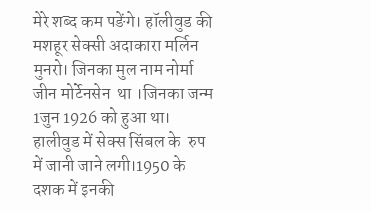मेरे शब्द कम पङेंगे। हॉलीवुड की मशहूर सेक्सी अदाकारा मर्लिन मुनरो। जिनका मुल नाम नोर्मा जीन मोर्टेनसेन  था ।जिनका जन्म 1जुन 1926 को हुआ था। हालीवुड में सेक्स सिंबल के  रुप में जानी जाने लगी।1950 के दशक में इनकी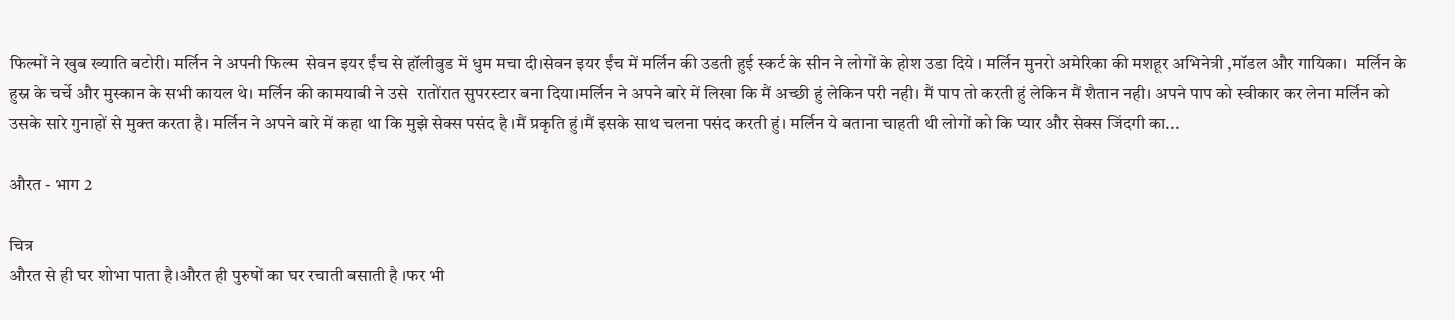फिल्मों ने खुब ख्याति बटोरी। मर्लिन ने अपनी फिल्म  सेवन इयर ईंच से हॉलीवुड में धुम मचा दी।सेवन इयर ईंच में मर्लिन की उडती हुई स्कर्ट के सीन ने लोगों के होश उडा दिये । मर्लिन मुनरो अमेरिका की मशहूर अभिनेत्री ,मॉडल और गायिका।  मर्लिन के हुस्न के चर्चे और मुस्कान के सभी कायल थे। मर्लिन की कामयाबी ने उसे  रातोंरात सुपरस्टार बना दिया।मर्लिन ने अपने बारे में लिखा कि मैं अच्छी हुं लेकिन परी नही। मैं पाप तो करती हुं लेकिन मैं शैतान नही। अपने पाप को स्वीकार कर लेना मर्लिन को उसके सारे गुनाहों से मुक्त करता है। मर्लिन ने अपने बारे में कहा था कि मुझे सेक्स पसंद है ।मैं प्रकृति हुं।मैं इसके साथ चलना पसंद करती हुं। मर्लिन ये बताना चाहती थी लोगों को कि प्यार और सेक्स जिंदगी का...

औरत - भाग 2

चित्र
औरत से ही घर शोभा पाता है।औरत ही पुरुषों का घर रचाती बसाती है ।फर भी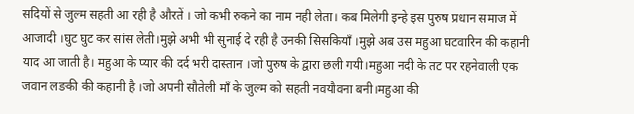सदियों से जुल्म सहती आ रही है औरतें । जो कभी रुकने का नाम नही लेता। कब मिलेगी इन्हे इस पुरुष प्रधान समाज में आजादी ।घुट घुट कर सांस लेती।मुझे अभी भी सुनाई दे रही है उनकी सिसकियाँ ।मुझे अब उस महुआ घटवारिन की कहानी याद आ जाती है। महुआ के प्यार की दर्द भरी दास्तान ।जो पुरुष के द्वारा छली गयी।महुआ नदी के तट पर रहनेवाली एक जवान लङकी की कहानी है ।जो अपनी सौतेली माँ के जुल्म को सहती नवयौवना बनी।महुआ की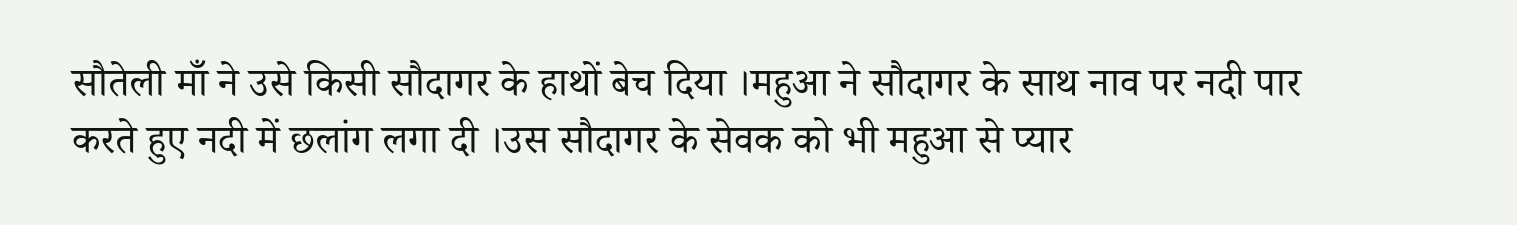सौतेली माँ ने उसे किसी सौदागर के हाथों बेच दिया ।महुआ ने सौदागर के साथ नाव पर नदी पार करते हुए नदी में छलांग लगा दी ।उस सौदागर के सेवक को भी महुआ से प्यार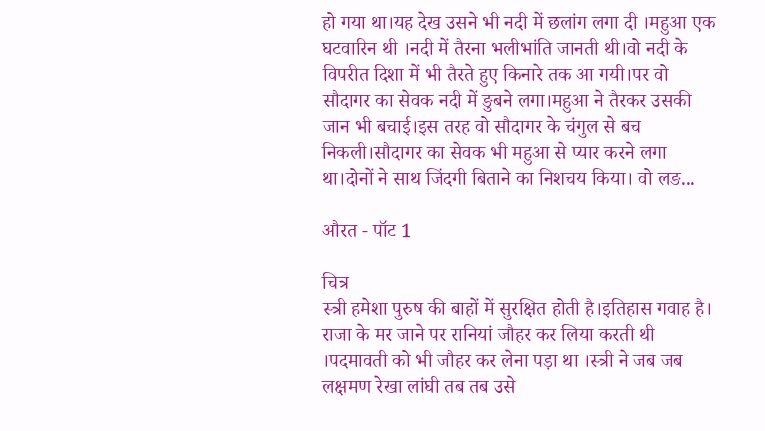हो गया था।यह देख उसने भी नदी में छलांग लगा दी ।महुआ एक घटवारिन थी ।नदी में तैरना भलीभांति जानती थी।वो नदी के विपरीत दिशा में भी तैरते हुए किनारे तक आ गयी।पर वो सौदागर का सेवक नदी में ङुबने लगा।महुआ ने तैरकर उसकी जान भी बचाई।इस तरह वो सौदागर के चंगुल से बच निकली।सौदागर का सेवक भी महुआ से प्यार करने लगा था।दोनों ने साथ जिंदगी बिताने का निशचय किया। वो लङ...

औरत - पॉट 1

चित्र
स्त्री हमेशा पुरुष की बाहों में सुरक्षित होती है।इतिहास गवाह है। राजा के मर जाने पर रानियां जौहर कर लिया करती थी ।पदमावती को भी जौहर कर लेना पड़ा था ।स्त्री ने जब जब लक्षमण रेखा लांघी तब तब उसे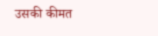उसकी कीमत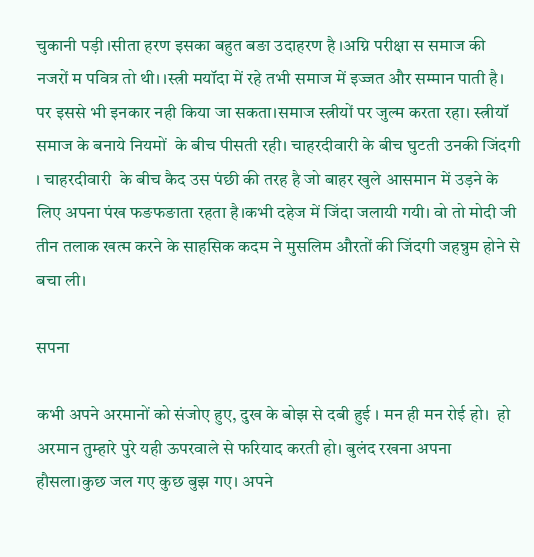चुकानी पड़ी ।सीता हरण इसका बहुत बङा उदाहरण है ।अग्नि परीक्षा स समाज की नजरों म पवित्र तो थी। ।स्त्री मयॉदा में रहे तभी समाज में इज्जत और सम्मान पाती है। पर इससे भी इनकार नही किया जा सकता।समाज स्त्रीयों पर जुल्म करता रहा। स्त्रीयॉ समाज के बनाये नियमों  के बीच पीसती रही। चाहरदीवारी के बीच घुटती उनकी जिंदगी । चाहरदीवारी  के बीच कैद उस पंछी की तरह है जो बाहर खुले आसमान में उड़ने के लिए अपना पंख फङफङाता रहता है।कभी दहेज में जिंदा जलायी गयी। वो तो मोदी जी तीन तलाक खत्म करने के साहसिक कदम ने मुसलिम औरतों की जिंदगी जहन्नुम होने से बचा ली।

सपना

कभी अपने अरमानों को संजोए हुए, दुख के बोझ से दबी हुई । मन ही मन रोई हो।  हो अरमान तुम्हारे पुरे यही ऊपरवाले से फरियाद करती हो। बुलंद रखना अपना हौसला।कुछ जल गए कुछ बुझ गए। अपने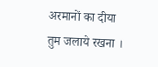अरमानों का दीया तुम जलाये रखना ।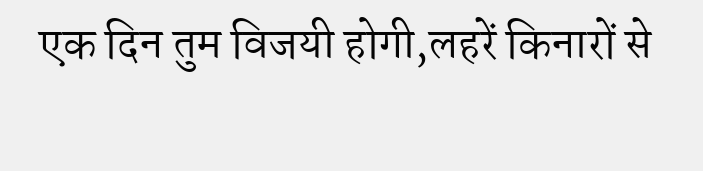एक दिन तुम विजयी होगी,लहरें किनारों से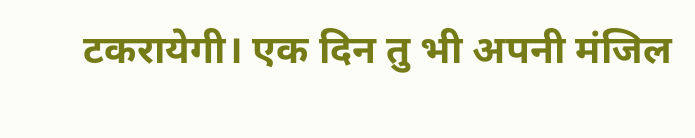टकरायेगी। एक दिन तु भी अपनी मंजिल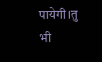पायेगी।तु भी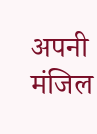अपनी मंजिल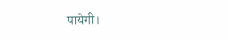पायेगी।